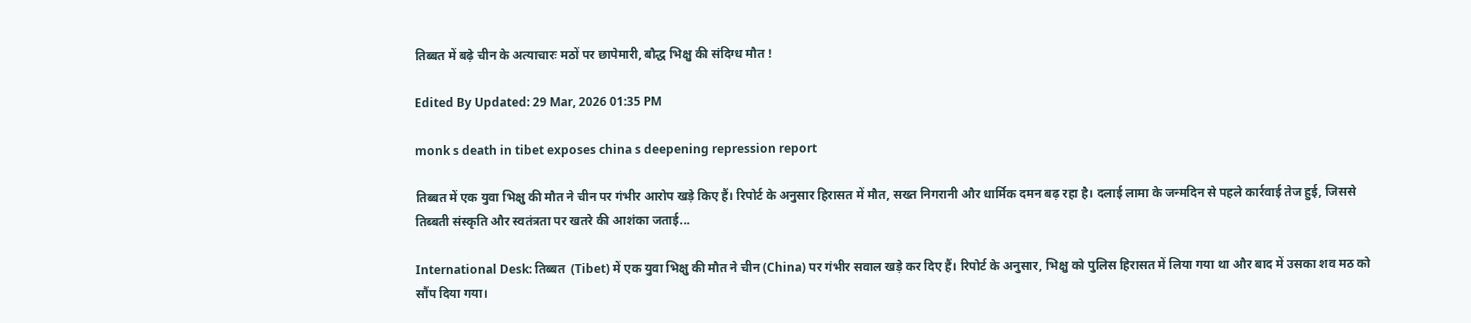तिब्बत में बढ़े चीन के अत्याचारः मठों पर छापेमारी, बौद्ध भिक्षु की संदिग्ध मौत !

Edited By Updated: 29 Mar, 2026 01:35 PM

monk s death in tibet exposes china s deepening repression report

तिब्बत में एक युवा भिक्षु की मौत ने चीन पर गंभीर आरोप खड़े किए हैं। रिपोर्ट के अनुसार हिरासत में मौत, सख्त निगरानी और धार्मिक दमन बढ़ रहा है। दलाई लामा के जन्मदिन से पहले कार्रवाई तेज हुई, जिससे तिब्बती संस्कृति और स्वतंत्रता पर खतरे की आशंका जताई...

International Desk: तिब्बत  (Tibet) में एक युवा भिक्षु की मौत ने चीन (China) पर गंभीर सवाल खड़े कर दिए हैं। रिपोर्ट के अनुसार, भिक्षु को पुलिस हिरासत में लिया गया था और बाद में उसका शव मठ को सौंप दिया गया।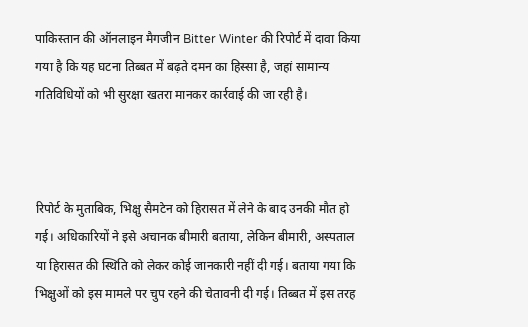पाकिस्तान की ऑनलाइन मैगजीन Bitter Winter की रिपोर्ट में दावा किया गया है कि यह घटना तिब्बत में बढ़ते दमन का हिस्सा है, जहां सामान्य गतिविधियों को भी सुरक्षा खतरा मानकर कार्रवाई की जा रही है।



रिपोर्ट के मुताबिक, भिक्षु सैमटेन को हिरासत में लेने के बाद उनकी मौत हो गई। अधिकारियों ने इसे अचानक बीमारी बताया, लेकिन बीमारी, अस्पताल या हिरासत की स्थिति को लेकर कोई जानकारी नहीं दी गई। बताया गया कि भिक्षुओं को इस मामले पर चुप रहने की चेतावनी दी गई। तिब्बत में इस तरह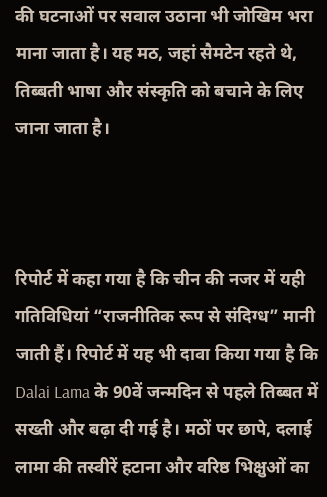की घटनाओं पर सवाल उठाना भी जोखिम भरा माना जाता है। यह मठ, जहां सैमटेन रहते थे, तिब्बती भाषा और संस्कृति को बचाने के लिए जाना जाता है।



रिपोर्ट में कहा गया है कि चीन की नजर में यही गतिविधियां “राजनीतिक रूप से संदिग्ध” मानी जाती हैं। रिपोर्ट में यह भी दावा किया गया है कि Dalai Lama के 90वें जन्मदिन से पहले तिब्बत में सख्ती और बढ़ा दी गई है। मठों पर छापे, दलाई लामा की तस्वीरें हटाना और वरिष्ठ भिक्षुओं का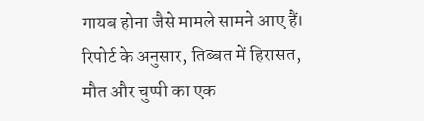गायब होना जैसे मामले सामने आए हैं। रिपोर्ट के अनुसार, तिब्बत में हिरासत, मौत और चुप्पी का एक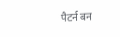पैटर्न बन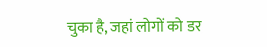चुका है, जहां लोगों को डर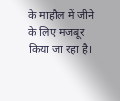के माहौल में जीने के लिए मजबूर किया जा रहा है।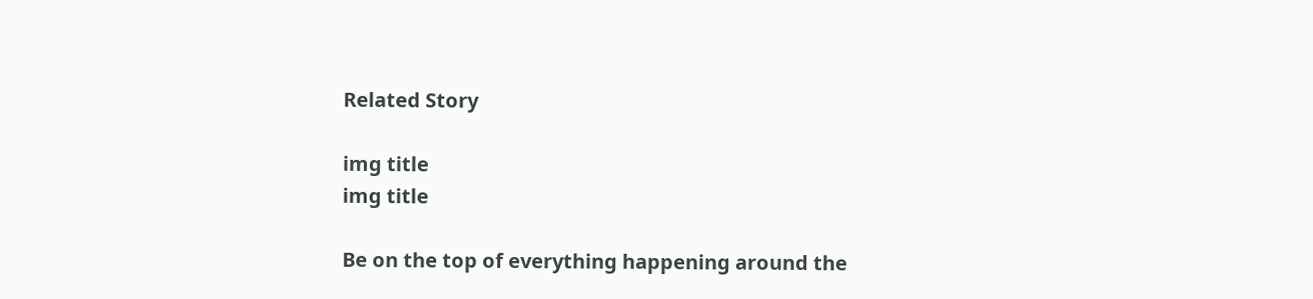Related Story

img title
img title

Be on the top of everything happening around the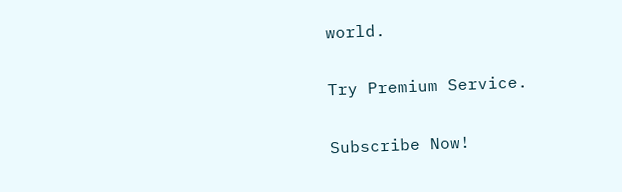world.

Try Premium Service.

Subscribe Now!